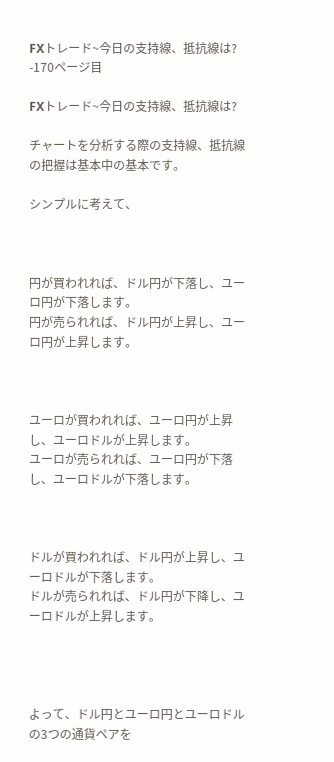FXトレード~今日の支持線、抵抗線は? -170ページ目

FXトレード~今日の支持線、抵抗線は?

チャートを分析する際の支持線、抵抗線の把握は基本中の基本です。

シンプルに考えて、



円が買われれば、ドル円が下落し、ユーロ円が下落します。
円が売られれば、ドル円が上昇し、ユーロ円が上昇します。



ユーロが買われれば、ユーロ円が上昇し、ユーロドルが上昇します。
ユーロが売られれば、ユーロ円が下落し、ユーロドルが下落します。



ドルが買われれば、ドル円が上昇し、ユーロドルが下落します。
ドルが売られれば、ドル円が下降し、ユーロドルが上昇します。




よって、ドル円とユーロ円とユーロドルの3つの通貨ペアを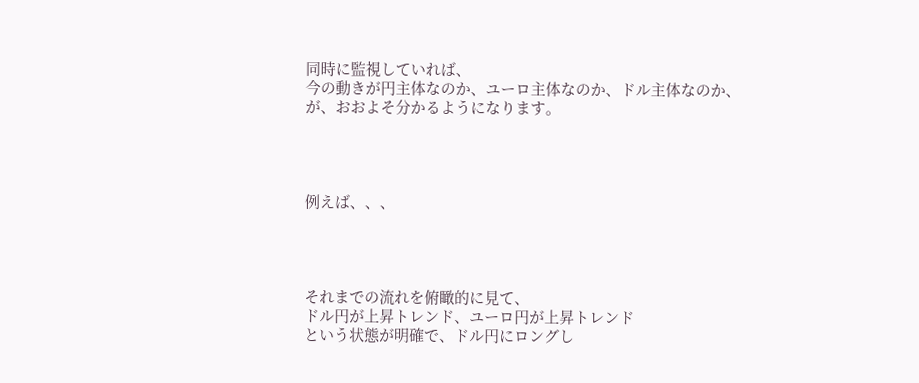同時に監視していれば、
今の動きが円主体なのか、ユーロ主体なのか、ドル主体なのか、
が、おおよそ分かるようになります。




例えば、、、




それまでの流れを俯瞰的に見て、
ドル円が上昇トレンド、ユーロ円が上昇トレンド
という状態が明確で、ドル円にロングし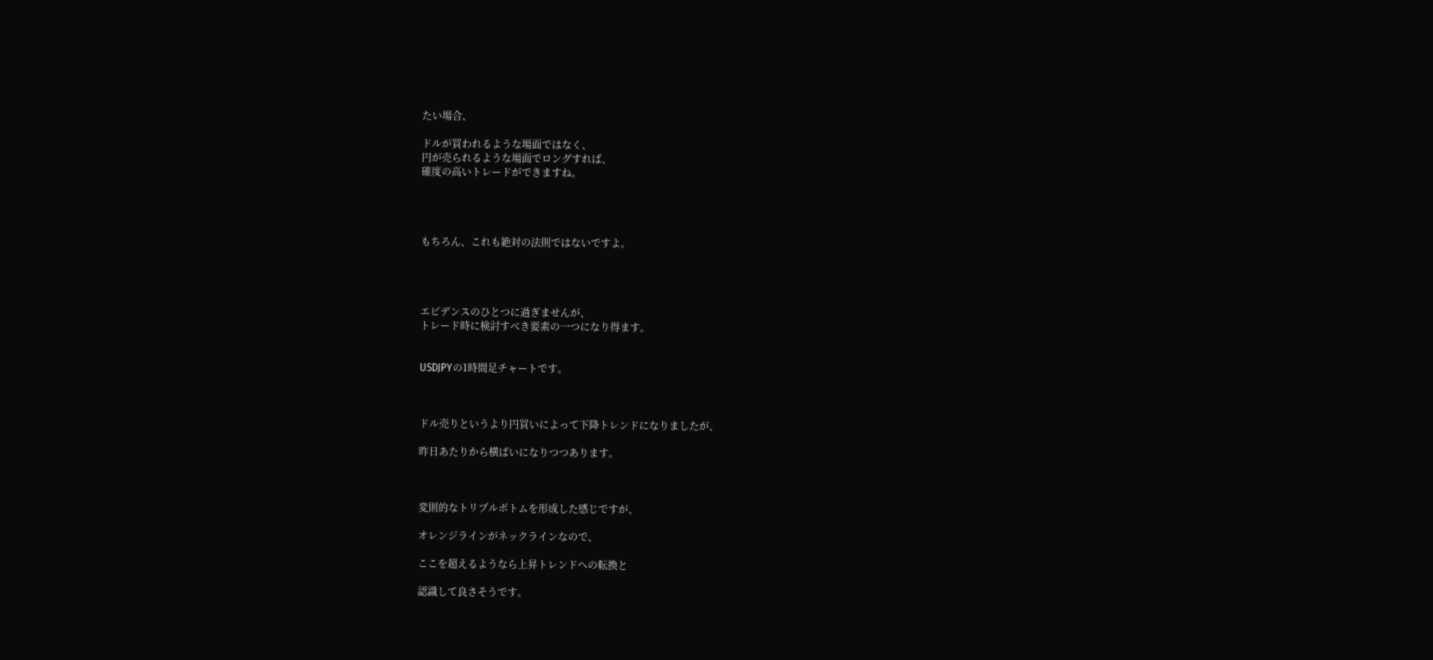たい場合、

ドルが買われるような場面ではなく、
円が売られるような場面でロングすれば、
確度の高いトレードができますね。




もちろん、これも絶対の法則ではないですよ。




エビデンスのひとつに過ぎませんが、
トレード時に検討すべき要素の一つになり得ます。


USDJPYの1時間足チャートです。



ドル売りというより円買いによって下降トレンドになりましたが、

昨日あたりから横ばいになりつつあります。



変則的なトリプルボトムを形成した感じですが、

オレンジラインがネックラインなので、

ここを超えるようなら上昇トレンドへの転換と

認識して良さそうです。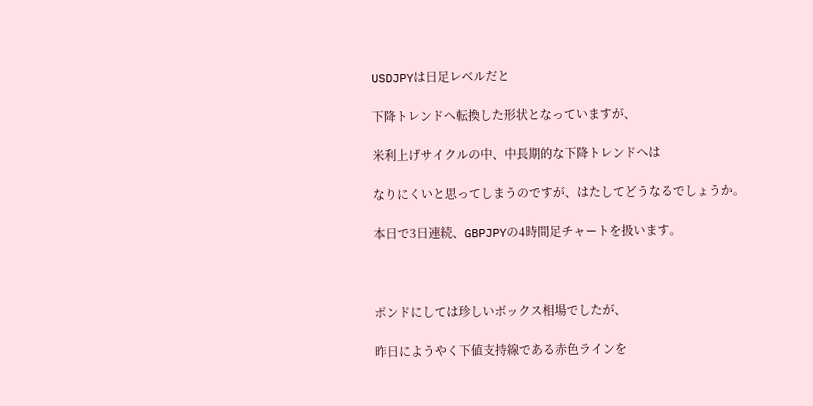USDJPYは日足レベルだと

下降トレンドへ転換した形状となっていますが、

米利上げサイクルの中、中長期的な下降トレンドへは

なりにくいと思ってしまうのですが、はたしてどうなるでしょうか。

本日で3日連続、GBPJPYの4時間足チャートを扱います。



ポンドにしては珍しいボックス相場でしたが、

昨日にようやく下値支持線である赤色ラインを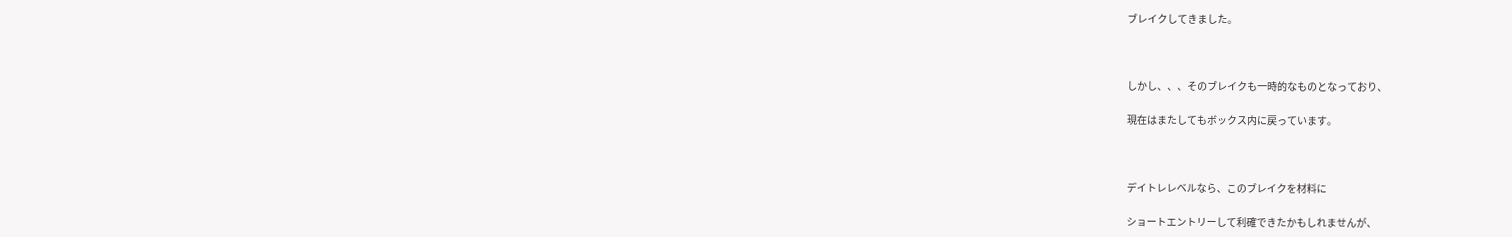ブレイクしてきました。



しかし、、、そのブレイクも一時的なものとなっており、

現在はまたしてもボックス内に戻っています。



デイトレレベルなら、このブレイクを材料に

ショートエントリーして利確できたかもしれませんが、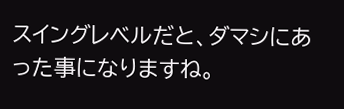スイングレベルだと、ダマシにあった事になりますね。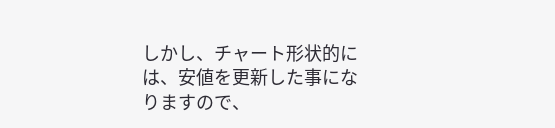しかし、チャート形状的には、安値を更新した事になりますので、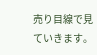売り目線で見ていきます。